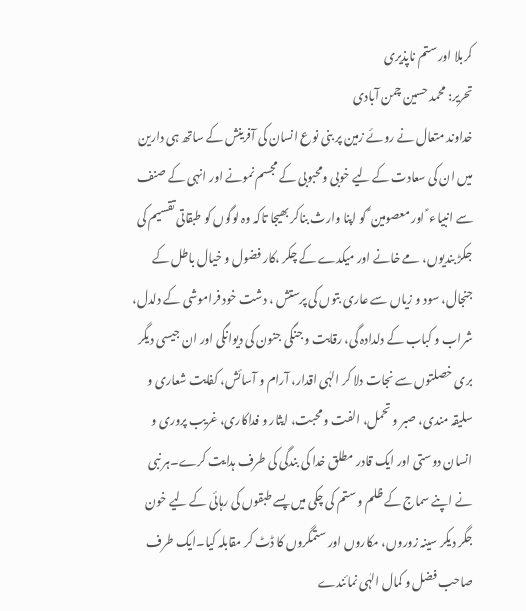کربلا اور ستم ناپذیری
تحریر: محمد حسین چمن آبادی
خداوند متعال نے روئے زمین پر بنی نوع انسان کی آفرینش کے ساتھ ہی دارین میں ان کی سعادت کے لیے خوبی ومحبوبی کے مجسم نمونے اور انہی کے صنف سے انبیاء ؑ اور معصومین ؑ کو اپنا وارث بناکر بھیجا تاکہ وہ لوگوں کو طبقاتی تقسیم کی جکڑ بندیوں، مے خانے اور میکدے کے چکر ،کار فضول و خیال باطل کے جنجال، سود و زیاں سے عاری بتوں کی پرستش ، دشت خود فراموشی کے دلدل، شراب و کباب کے دلدادہ گی، رقابت و جنگی جنون کی دیوانگی اور ان جیسی دیگر بری خصلتوں سے نجات دلا کر الہٰی اقدار، آرام و آسائش، کفایت شعاری و سلیقہ مندی، صبر و تحمل، الفت و محبت، ایثار و فداکاری، غریب پروری و انسان دوستی اور ایک قادر مطلق خدا کی بندگی کی طرف ہدایت کرے۔ہر نبی نے اپنے سماج کے ظلم و ستم کی چکی میں پسے طبقوں کی رہائی کے لیے خون جگر دیکر سینہ زوروں، مکاروں اور ستمگروں کا ڈٹ کر مقابلہ کیا۔ایک طرف صاحب فضل و کمال الہٰی نمائندے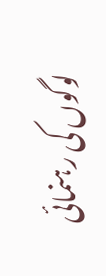لوگوں کی رہنمائی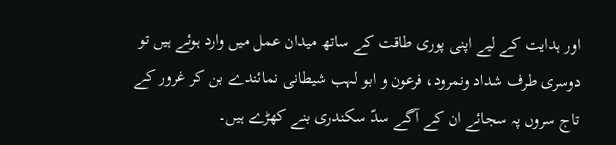اور ہدایت کے لیے اپنی پوری طاقت کے ساتھ میدان عمل میں وارد ہوئے ہیں تو دوسری طرف شداد ونمرود، فرعون و ابو لہب شیطانی نمائندے بن کر غرور کے تاج سروں پہ سجائے ان کے آگے سدّ سکندری بنے کھڑے ہیں۔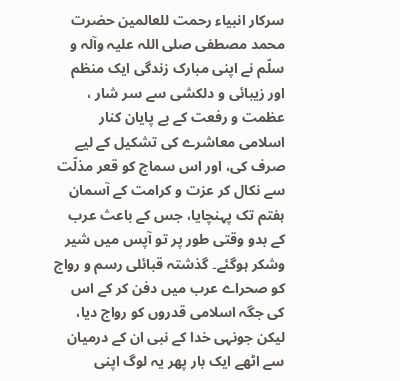سرکار انبیاء رحمت للعالمین حضرت محمد مصطفی صلی اللہ علیہ وآلہ و سلّم نے اپنی مبارک زندگی ایک منظم اور زیبائی و دلکشی سے سر شار ، عظمت و رفعت کے بے پایان کنار اسلامی معاشرے کی تشکیل کے لیے صرف کی، اور اس سماج کو قعر مذلّت سے نکال کر عزت و کرامت کے آسمان ہفتم تک پہنچایا، جس کے باعث عرب کے بدو وقتی طور پر تو آپس میں شیر وشکر ہوگئے۔ گذشتہ قبائلی رسم و رواج کو صحراے عرب میں دفن کر کے اس کی جگہ اسلامی قدروں کو رواج دیا، لیکن جونہی خدا کے نبی ان کے درمیان سے اٹھے ایک بار پھر یہ لوگ اپنی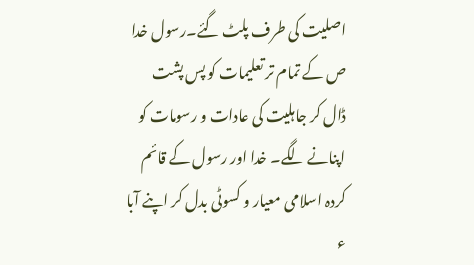اصلیت کی طرف پلٹ گئے۔رسول خدا ص کے تمام تر تعلیمات کو پس پشت ڈال کر جاہلیت کی عادات و رسومات کو اپنانے لگے۔ خدا اور رسول کے قائم کردہ اسلامی معیار و کسوٹی بدل کر اپنے آبا ء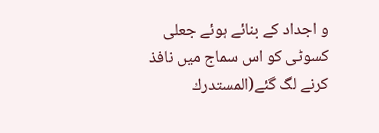و اجداد کے بنائے ہوئے جعلی کسوٹی کو اس سماج میں نافذ کرنے لگ گئے(المستدرك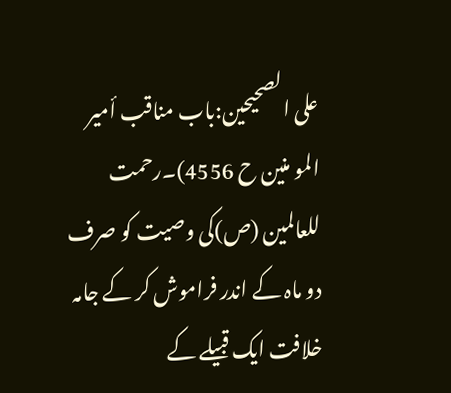على الصحيحين:باب مناقب أمير المو منين ح 4556)۔رحمت للعالمین (ص)کی وصیت کو صرف دو ماہ کے اندر فراموش کر کے جامہ خلافت ایک قبیلے کے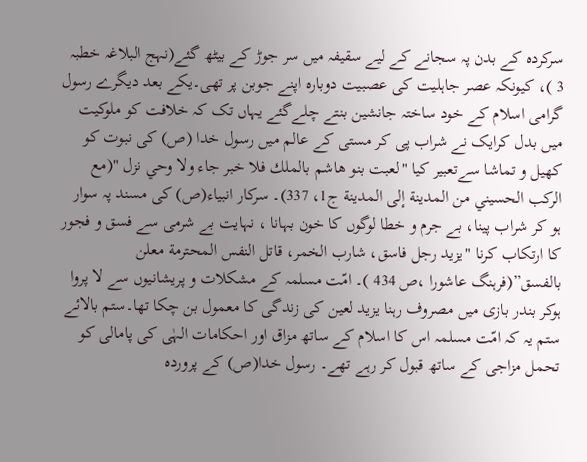سرکردہ کے بدن پہ سجانے کے لیے سقیفہ میں سر جوڑ کے بیٹھ گئے(نہج البلاغہ خطبہ 3 )، کیونکہ عصر جاہلیت کی عصبیت دوبارہ اپنے جوبن پر تھی۔یکے بعد دیگرے رسول گرامی اسلام کے خود ساختہ جانشین بنتے چلےگئے یہاں تک کہ خلافت کو ملوکیت میں بدل کرایک نے شراب پی کر مستی کے عالم میں رسول خدا (ص) کی نبوت کو کھیل و تماشا سےتعبیر کیا "لعبت بنو هاشم بالملك فلا خبر جاء ولا وحي نزل "(مع الركب الحسيني من المدينة إلى المدينة ج1، 337)۔ سرکار انبیاء(ص) کی مسند پہ سوار ہو کر شراب پینا، بے جرم و خطا لوگوں کا خون بہانا ، نہایت بے شرمی سے فسق و فجور کا ارتکاب کرنا "یزید رجل فاسق، شارب الخمر، قاتل النفس المحترمة معلن بالفسق”(فرہنگ عاشورا ،ص 434 )۔ امّت مسلمہ کے مشکلات و پریشانیوں سے لا پروا ہوکر بندر بازی میں مصروف رہنا یزید لعین کی زندگی کا معمول بن چکا تھا۔ستم بالائے ستم یہ کہ امّت مسلمہ اس کا اسلام کے ساتھ مزاق اور احکامات الہٰی کی پامالی کو تحمل مزاجی کے ساتھ قبول کر رہے تھے۔ رسول خدا(ص) کے پروردہ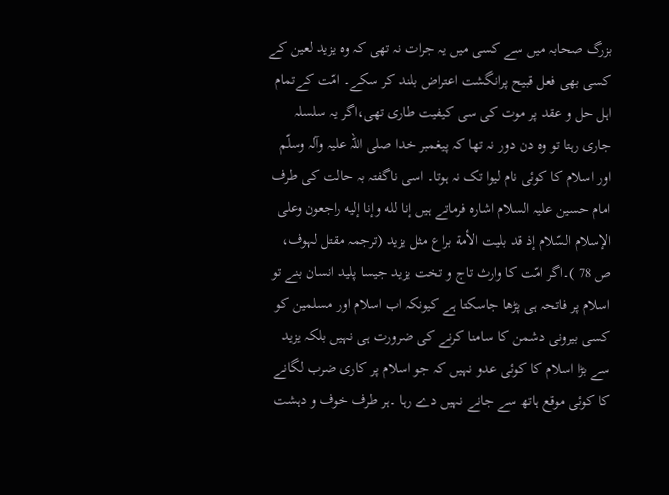بزرگ صحابہ میں سے کسی میں یہ جرات نہ تھی کہ وہ یزید لعین کے کسی بھی فعل قبیح پرانگشت اعتراض بلند کر سکے۔ امّت کےتمام اہل حل و عقد پر موت کی سی کیفیت طاری تھی،اگر یہ سلسلہ جاری رہتا تو وہ دن دور نہ تھا کہ پیغمبر خدا صلی اللہ علیہ وآلہ وسلّم اور اسلام کا کوئی نام لیوا تک نہ ہوتا۔ اسی ناگفتہ بہ حالت کی طرف امام حسین علیہ السلام اشارہ فرماتے ہیں إنا لله وإنا إليه راجعون وعلى الإسلام السّلام إذ قد بليت الأمة براع مثل يزيد (ترجمہ مقتل لہوف، ص 78 )۔اگر امّت کا وارث تاج و تخت یزید جیسا پلید انسان بنے تو اسلام پر فاتحہ ہی پڑھا جاسکتا ہے کیونکہ اب اسلام اور مسلمین کو کسی بیرونی دشمن کا سامنا کرنے کی ضرورت ہی نہیں بلکہ یزید سے بڑا اسلام کا کوئی عدو نہیں کہ جو اسلام پر کاری ضرب لگانے کا کوئی موقع ہاتھ سے جانے نہیں دے رہا ۔ہر طرف خوف و دہشت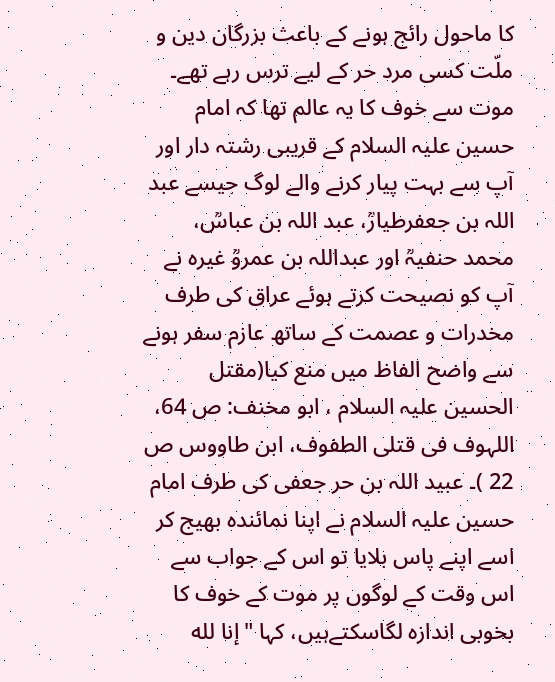کا ماحول رائج ہونے کے باعث بزرگان دین و ملّت کسی مرد حر کے لیے ترس رہے تھے۔ موت سے خوف کا یہ عالم تھا کہ امام حسین علیہ السلام کے قریبی رشتہ دار اور آپ سے بہت پیار کرنے والے لوگ جیسے عبد اللہ بن جعفرطیارؒ، عبد اللہ بن عباسؒ، محمد حنفیہؒ اور عبداللہ بن عمروؒ غیرہ نے آپ کو نصیحت کرتے ہوئے عراق کی طرف مخدرات و عصمت کے ساتھ عازم سفر ہونے سے واضح الفاظ میں منع کیا(مقتل الحسین علیہ السلام ، ابو مخنف: ص 64، اللہوف فی قتلی الطفوف، ابن طاووس ص 22 )۔ عبید اللہ بن حر جعفی کی طرف امام حسین علیہ السلام نے اپنا نمائندہ بھیج کر اسے اپنے پاس بلایا تو اس کے جواب سے اس وقت کے لوگوں پر موت کے خوف کا بخوبی اندازہ لگاسکتےہیں، کہا "إنا لله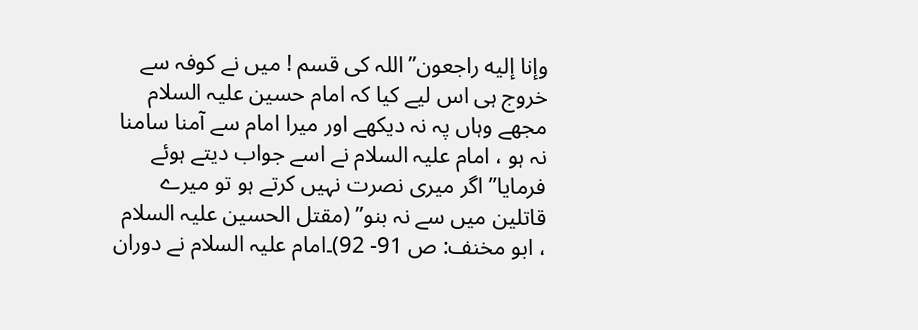وإنا إليه راجعون”اللہ کی قسم ! میں نے کوفہ سے خروج ہی اس لیے کیا کہ امام حسین علیہ السلام مجھے وہاں پہ نہ دیکھے اور میرا امام سے آمنا سامنا نہ ہو ، امام علیہ السلام نے اسے جواب دیتے ہوئے فرمایا” اگر میری نصرت نہیں کرتے ہو تو میرے قاتلین میں سے نہ بنو” (مقتل الحسین علیہ السلام ، ابو مخنف: ص 91- 92)۔امام علیہ السلام نے دوران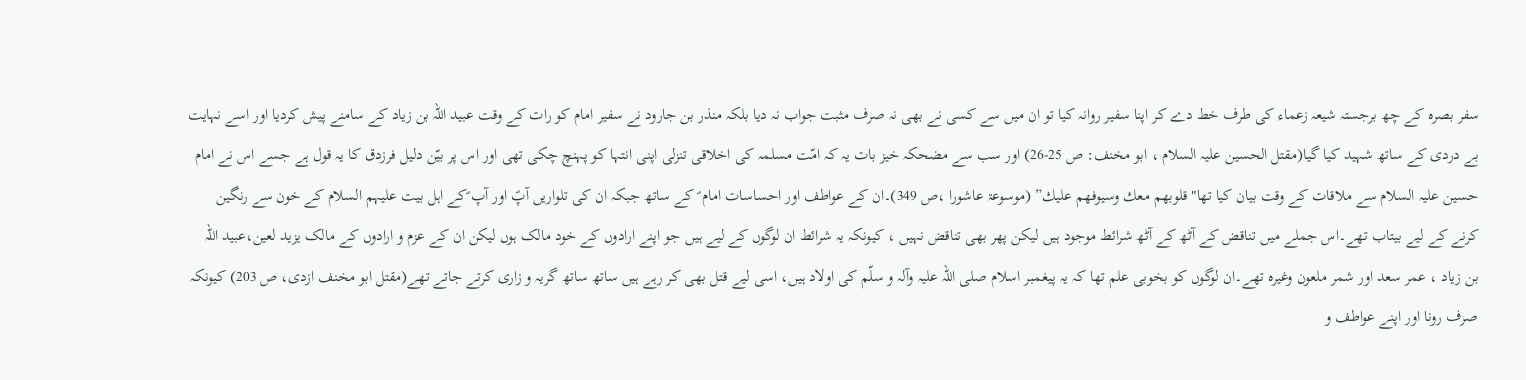سفر بصرہ کے چھ برجستہ شیعہ زعماء کی طرف خط دے کر اپنا سفیر روانہ کیا تو ان میں سے کسی نے بھی نہ صرف مثبت جواب نہ دیا بلکہ منذر بن جارود نے سفیر امام کو رات کے وقت عبید اللہ بن زیاد کے سامنے پیش کردیا اور اسے نہایت بے دردی کے ساتھ شہید کیا گیا(مقتل الحسین علیہ السلام ، ابو مخنف: ص 25-26) اور سب سے مضحکہ خیز بات یہ کہ امّت مسلمہ کی اخلاقی تنزلی اپنی انتہا کو پہنچ چکی تھی اور اس پر بیّن دلیل فرزدق کا یہ قول ہے جسے اس نے امام حسین علیہ السلام سے ملاقات کے وقت بیان کیا تھا"قلوبهم معك وسيوفهم عليك” (موسوعۃ عاشورا ،ص 349)۔ان کے عواطف اور احساسات امام ؑ کے ساتھ جبکہ ان کی تلواریں آپؑ اور آپ ؑکے اہل بیت علیہم السلام کے خون سے رنگین کرنے کے لیے بیتاب تھے۔اس جملے میں تناقض کے آٹھ کے آٹھ شرائط موجود ہیں لیکن پھر بھی تناقض نہیں ، کیونکہ یہ شرائط ان لوگوں کے لیے ہیں جو اپنے ارادوں کے خود مالک ہوں لیکن ان کے عزم و ارادوں کے مالک یزید لعین،عبید اللہ بن زیاد ، عمر سعد اور شمر ملعون وغیرہ تھے۔ان لوگوں کو بخوبی علم تھا کہ یہ پیغمبر اسلام صلی اللہ علیہ وآلہ و سلّم کی اولاد ہیں، اسی لیے قتل بھی کر رہے ہیں ساتھ ساتھ گریہ و زاری کرتے جاتے تھے(مقتل ابو مخنف ازدی، ص 203) کیونکہ صرف رونا اور اپنے عواطف و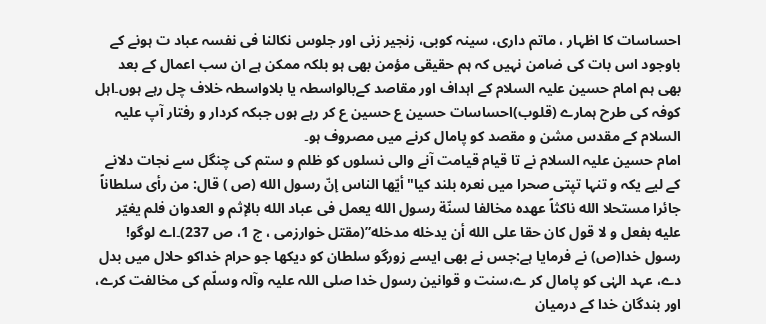احساسات کا اظہار ، ماتم داری، سینہ کوبی، زنجیر زنی اور جلوس نکالنا فی نفسہ عباد ت ہونے کے باوجود اس بات کی ضامن نہیں کہ ہم حقیقی مؤمن بھی ہو بلکہ ممکن ہے ان سب اعمال کے بعد بھی ہم امام حسین علیہ السلام کے اہداف اور مقاصد کےبالواسطہ یا بلاواسطہ خلاف چل رہے ہوں۔اہل کوفہ کی طرح ہمارے (قلوب)احساسات حسین ع حسین ع کر رہے ہوں جبکہ کردار و رفتار آپ علیہ السلام کے مقدس مشن و مقصد کو پامال کرنے میں مصروف ہو۔
امام حسین علیہ السلام نے تا قیام قیامت آنے والی نسلوں کو ظلم و ستم کی چنگل سے نجات دلانے کے لیے یکہ و تنہا تپتی صحرا میں نعرہ بلند کیا"أيّها الناس إنّ رسول الله (ص ) قال: من رأی سلطاناً جائرا مستحلا الله ناكثاً عهده مخالفا لسنّة رسول الله يعمل فی عباد الله بالإثم و العدوان فلم يغيّر عليه بفعل و لا قول كان حقا علی الله أن يدخله مدخله”(مقتل خوارزمی ، ج 1، ص 237)۔اے لوگو! رسول خدا(ص) نے فرمایا ہے:جس نے بھی ایسے زورگو سلطان کو دیکھا جو حرام خداکو حلال میں بدل دے، عہد الہٰی کو پامال کر ے،سنت و قوانین رسول خدا صلی اللہ علیہ وآلہ وسلّم کی مخالفت کرے، اور بندگان خدا کے درمیان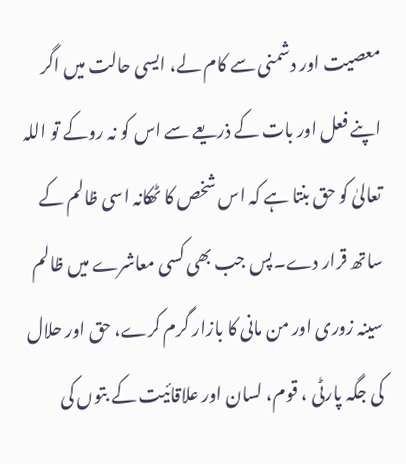معصیت اور دشمنی سے کام لے، ایسی حالت میں اگر اپنے فعل اور بات کے ذریعے سے اس کو نہ روکے تو اللہ تعالیٰ کو حق بنتا ہے کہ اس شخص کا ٹھکانہ اسی ظالم کے ساتھ قرار دے۔پس جب بھی کسی معاشرے میں ظالم سینہ زوری اور من مانی کا بازار گرم کرے، حق اور حلال کی جگہ پارٹی ، قوم، لسان اور علاقائیت کے بتوں کی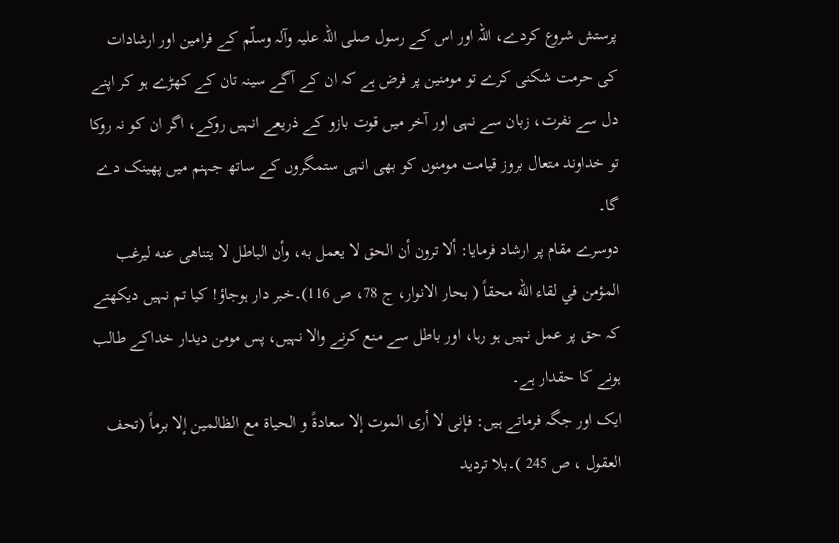پرستش شروع کردے، اللہ اور اس کے رسول صلی اللہ علیہ وآلہ وسلّم کے فرامین اور ارشادات کی حرمت شکنی کرے تو مومنین پر فرض ہے کہ ان کے آگے سینہ تان کے کھڑے ہو کر اپنے دل سے نفرت، زبان سے نہی اور آخر میں قوت بازو کے ذریعے انہیں روکے، اگر ان کو نہ روکا تو خداوند متعال بروز قیامت مومنوں کو بھی انہی ستمگروں کے ساتھ جہنم میں پھینک دے گا۔
دوسرے مقام پر ارشاد فرمایا: ألا ترون أن الحق لا يعمل به، وأن الباطل لا يتناهی عنه ليرغب المؤمن في لقاء الله محقاً ( بحار الانوار، ج 78، ص 116)۔خبر دار ہوجاؤ! کیا تم نہیں دیکھتے کہ حق پر عمل نہیں ہو رہا، اور باطل سے منع کرنے والا نہیں، پس مومن دیدار خداکے طالب ہونے کا حقدار ہے۔
ایک اور جگہ فرماتے ہیں: فإنی لا أری الموت إلا سعادةً و الحياة مع الظالمين إلا برماً (تحف العقول ، ص 245 )۔بلا تردید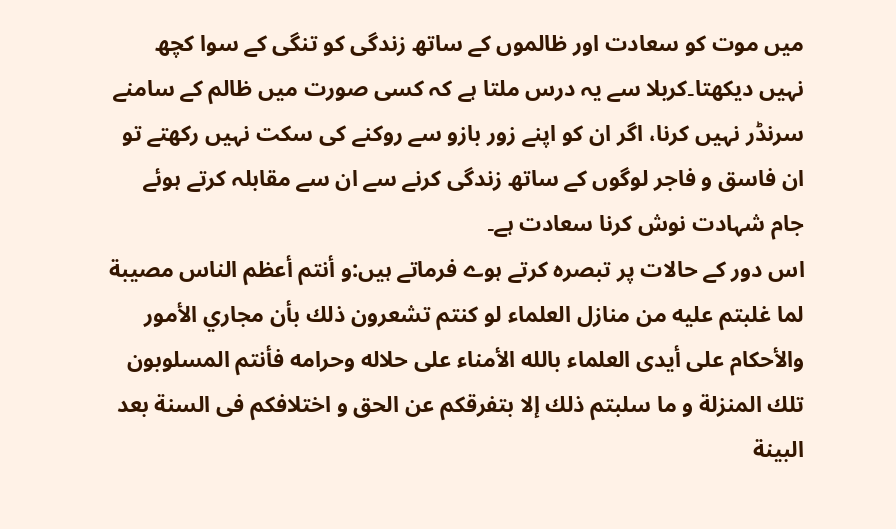میں موت کو سعادت اور ظالموں کے ساتھ زندگی کو تنگی کے سوا کچھ نہیں دیکھتا۔کربلا سے یہ درس ملتا ہے کہ کسی صورت میں ظالم کے سامنے سرنڈر نہیں کرنا، اگر ان کو اپنے زور بازو سے روکنے کی سکت نہیں رکھتے تو ان فاسق و فاجر لوگوں کے ساتھ زندگی کرنے سے ان سے مقابلہ کرتے ہوئے جام شہادت نوش کرنا سعادت ہے۔
اس دور کے حالات پر تبصرہ کرتے ہوے فرماتے ہیں:و أنتم أعظم الناس مصيبة لما غلبتم عليه من منازل العلماء لو كنتم تشعرون ذلك بأن مجاري الأمور والأحكام علی أيدی العلماء بالله الأمناء علی حلاله وحرامه فأنتم المسلوبون تلك المنزلة و ما سلبتم ذلك إلا بتفرقكم عن الحق و اختلافكم فی السنة بعد البينة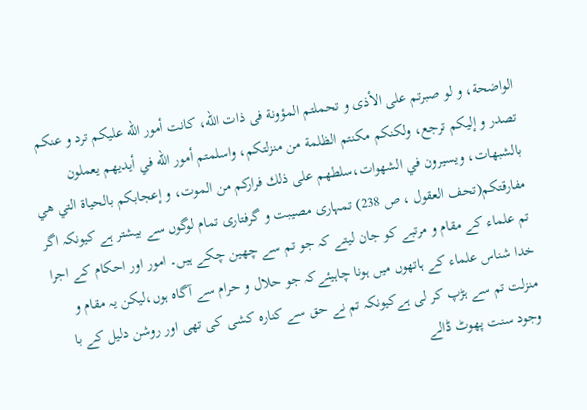الواضحة، و لو صبرتم علی الأذی و تحملتم المؤونة فی ذات الله، كانت أمور الله عليكم ترد و عنكم تصدر و إليكم ترجع، ولكنكم مكنتم الظلمة من منزلتكم، واسلمتم أمور الله في أيديهم يعملون بالشبهات، ويسيرون في الشهوات،سلطهم علی ذلك فراركم من الموت، و إعجابكم بالحياة التي هي مفارقتكم(تحف العقول ، ص 238) تمہاری مصیبت و گرفتاری تمام لوگوں سے بیشتر ہے کیونکہ اگر تم علماء کے مقام و مرتبے کو جان لیتے کہ جو تم سے چھین چکے ہیں۔ امور اور احکام کے اجرا خدا شناس علماء کے ہاتھوں میں ہونا چاہیئےکہ جو حلال و حرام سے آگاہ ہوں،لیکن یہ مقام و منزلت تم سے ہڑپ کر لی ہےکیونکہ تم نے حق سے کنارہ کشی کی تھی اور روشن دلیل کے با وجود سنت پھوٹ ڈالے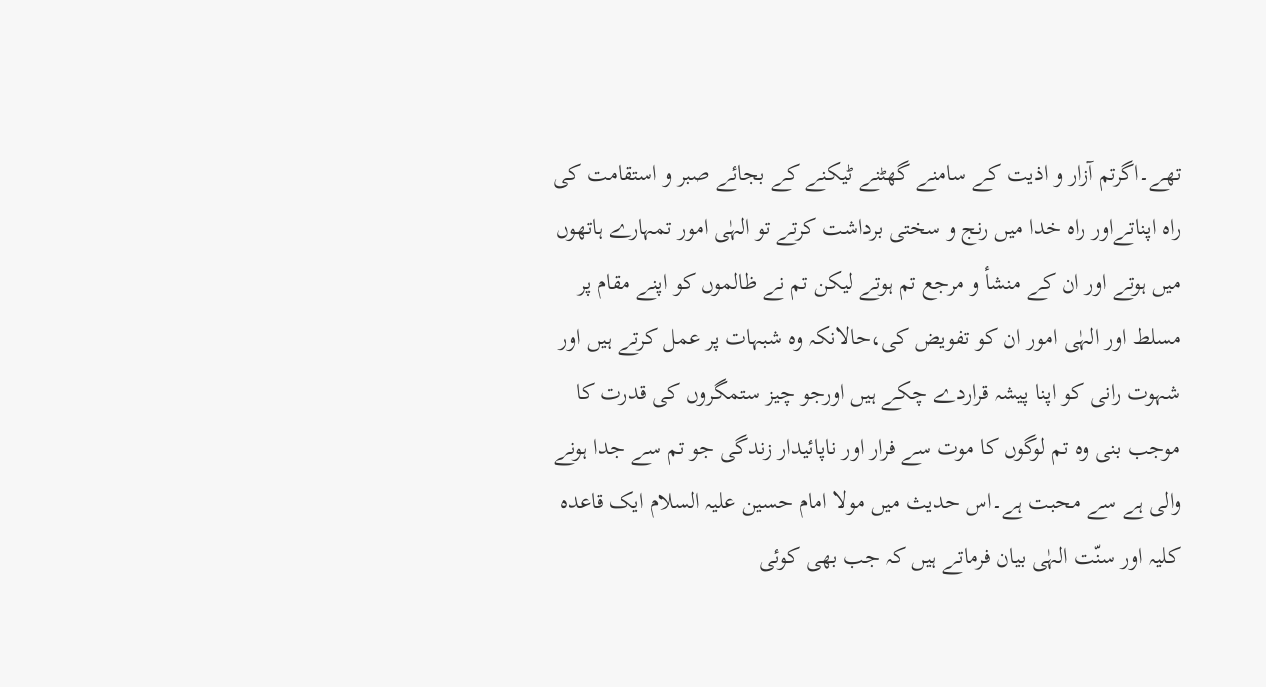تھے۔اگرتم آزار و اذیت کے سامنے گھٹنے ٹیکنے کے بجائے صبر و استقامت کی راہ اپناتےاور راہ خدا میں رنج و سختی برداشت کرتے تو الہٰی امور تمہارے ہاتھوں میں ہوتے اور ان کے منشأ و مرجع تم ہوتے لیکن تم نے ظالموں کو اپنے مقام پر مسلط اور الہٰی امور ان کو تفویض کی،حالانکہ وہ شبہات پر عمل كرتے ہیں اور شہوت رانی کو اپنا پیشہ قراردے چکے ہیں اورجو چیز ستمگروں کی قدرت کا موجب بنی وہ تم لوگوں کا موت سے فرار اور ناپائیدار زندگی جو تم سے جدا ہونے والی ہے سے محبت ہے۔اس حدیث میں مولا امام حسین علیہ السلام ایک قاعدہ کلیہ اور سنّت الہٰی بیان فرماتے ہیں کہ جب بھی کوئی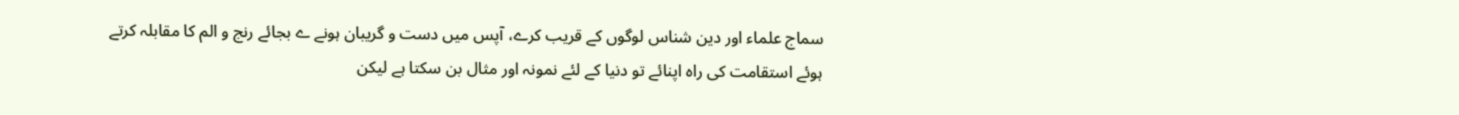سماج علماء اور دین شناس لوگوں کے قریب کرے، آپس میں دست و گریبان ہونے ے بجائے رنج و الم کا مقابلہ کرتے ہوئے استقامت کی راہ اپنائے تو دنیا کے لئے نمونہ اور مثال بن سکتا ہے لیکن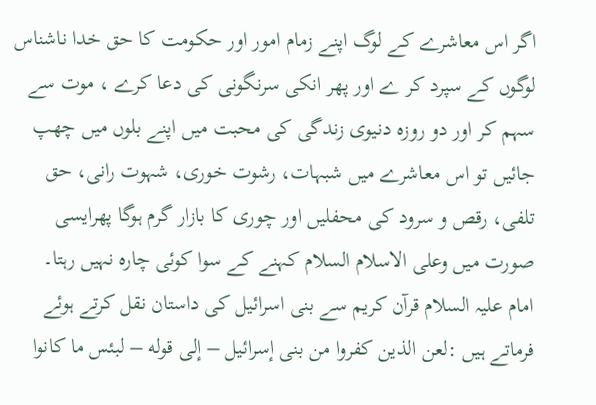اگر اس معاشرے کے لوگ اپنے زمام امور اور حکومت کا حق خدا ناشناس لوگوں کے سپرد کر ے اور پھر انکی سرنگونی کی دعا کرے ، موت سے سہم کر اور دو روزہ دنیوی زندگی کی محبت میں اپنے بلوں میں چھپ جائیں تو اس معاشرے میں شبہات، رشوت خوری، شہوت رانی، حق تلفی، رقص و سرود کی محفلیں اور چوری کا بازار گرم ہوگا پھرایسی صورت میں وعلی الاسلام السلام کہنے کے سوا کوئی چارہ نہیں رہتا۔
امام علیہ السلام قرآن کریم سے بنی اسرائیل کی داستان نقل کرتے ہوئے فرماتے ہیں :لعن الذین كفروا من بنی إسرائیل – إلی قوله – لبئس ما كانوا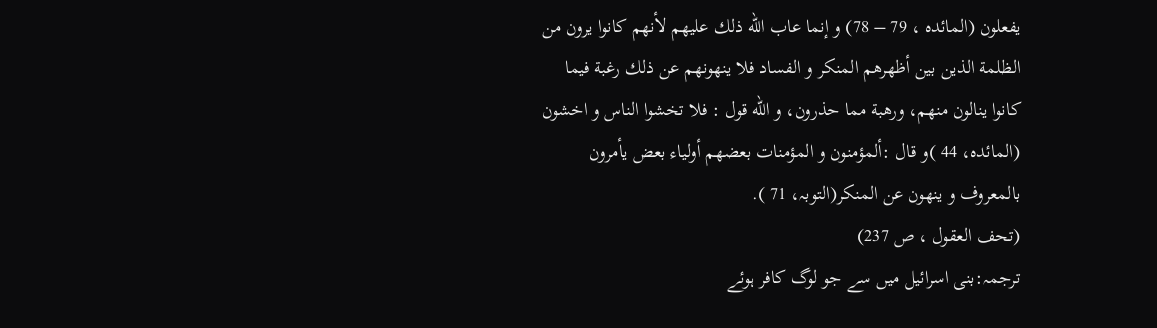یفعلون (المائدہ ، 79 – 78) و إنما عاب الله ذلك عليهم لأنهم كانوا يرون من الظلمة الذين بين أظهرهم المنكر و الفساد فلا ينهونهم عن ذلك رغبة فيما كانوا ينالون منهم، ورهبة مما حذرون، و الله قول : فلا تخشوا الناس و اخشون (المائدہ، 44 )و قال :ألمؤمنون و المؤمنات بعضهم أولياء بعض يأمرون بالمعروف و ينهون عن المنكر(التوبہ، 71 ).
(تحف العقول ، ص 237)
ترجمہ:بنی اسرائیل میں سے جو لوگ کافر ہوئے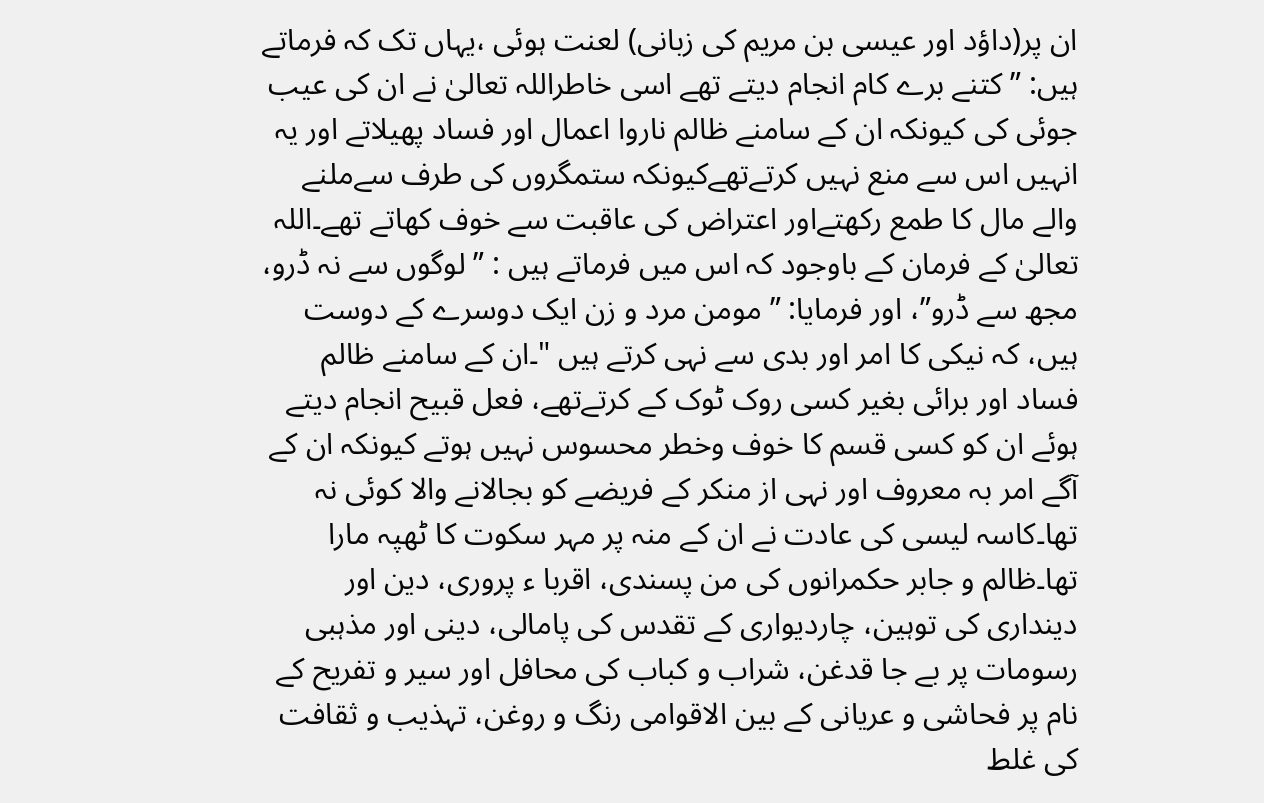ان پر(داؤد اور عیسی بن مریم کی زبانی) لعنت ہوئی ،یہاں تک کہ فرماتے ہیں: ” کتنے برے کام انجام دیتے تھے اسی خاطراللہ تعالیٰ نے ان کی عیب جوئی کی کیونکہ ان کے سامنے ظالم ناروا اعمال اور فساد پھیلاتے اور یہ انہیں اس سے منع نہیں کرتےتھےکیونکہ ستمگروں کی طرف سےملنے والے مال کا طمع رکھتےاور اعتراض کی عاقبت سے خوف کھاتے تھے۔اللہ تعالیٰ کے فرمان کے باوجود کہ اس میں فرماتے ہیں : ” لوگوں سے نہ ڈرو، مجھ سے ڈرو”، اور فرمایا: ” مومن مرد و زن ایک دوسرے کے دوست ہیں، کہ نیکی کا امر اور بدی سے نہی کرتے ہیں "۔ان کے سامنے ظالم فساد اور برائی بغیر کسی روک ٹوک کے کرتےتھے، فعل قبیح انجام دیتے ہوئے ان کو کسی قسم کا خوف وخطر محسوس نہیں ہوتے کیونکہ ان کے آگے امر بہ معروف اور نہی از منکر کے فریضے کو بجالانے والا کوئی نہ تھا۔کاسہ لیسی کی عادت نے ان کے منہ پر مہر سکوت کا ٹھپہ مارا تھا۔ظالم و جابر حکمرانوں کی من پسندی، اقربا ء پروری، دین اور دینداری کی توہین، چاردیواری کے تقدس کی پامالی، دینی اور مذہبی رسومات پر بے جا قدغن، شراب و کباب کی محافل اور سیر و تفریح کے نام پر فحاشی و عریانی کے بین الاقوامی رنگ و روغن، تہذیب و ثقافت کی غلط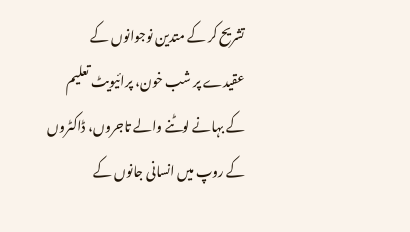تشریح کر کے متدین نوجوانوں کے عقیدے پر شب خون، پرائیویٹ تعلیم کے بہانے لوٹنے والے تاجروں، ڈاکٹروں کے روپ میں انسانی جانوں کے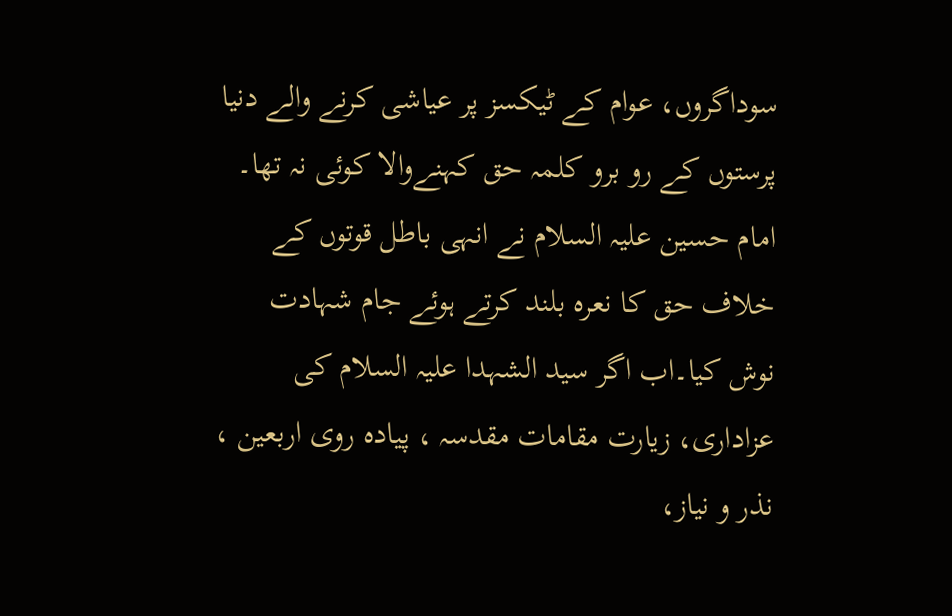سوداگروں، عوام کے ٹیکسز پر عیاشی کرنے والے دنیا پرستوں کے رو برو کلمہ حق کہنےوالا کوئی نہ تھا۔ امام حسین علیہ السلام نے انہی باطل قوتوں کے خلاف حق کا نعرہ بلند کرتے ہوئے جام شہادت نوش کیا۔اب اگر سید الشہدا علیہ السلام کی عزاداری، زیارت مقامات مقدسہ ، پیادہ روی اربعین ، نذر و نیاز،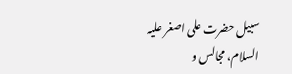سبیل حضرت علی اصغر علیہ السلام، مجالس و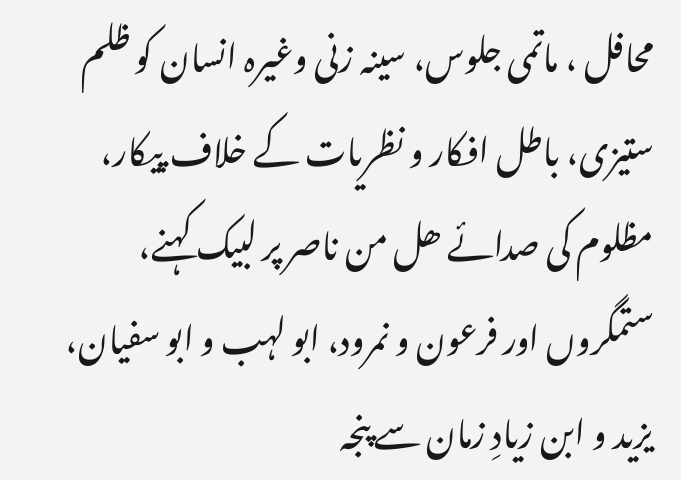محافل ، ماتمی جلوس، سینہ زنی وغیرہ انسان کو ظلم ستیزی، باطل افکار و نظریات کے خلاف پیکار، مظلوم کی صدائے ھل من ناصر پر لبیک کہنے، ستمگروں اور فرعون و نمرود، ابو لہب و ابو سفیان، یزید و ابن زیادِ زمان سے پنجہ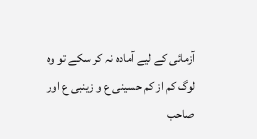آزمائی کے لیے آمادہ نہ کر سکے تو وہ لوگ کم از کم حسینی ع و زینبی ع اور صاحب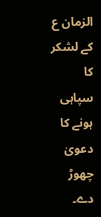الزمان ع کے لشکر کا سپاہی ہونے کا دعویٰ چھوڑ دے۔